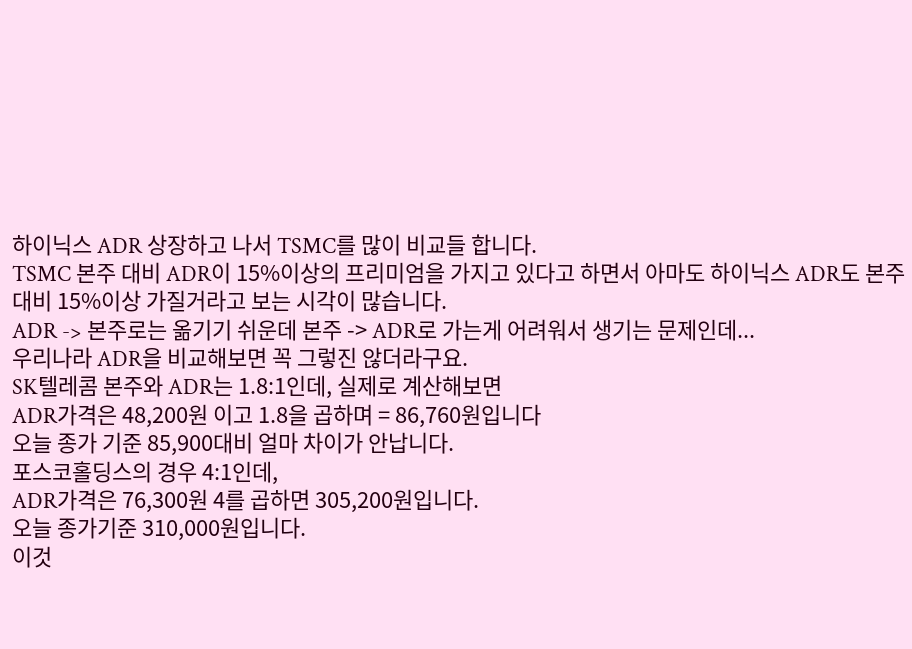하이닉스 ADR 상장하고 나서 TSMC를 많이 비교들 합니다.
TSMC 본주 대비 ADR이 15%이상의 프리미엄을 가지고 있다고 하면서 아마도 하이닉스 ADR도 본주대비 15%이상 가질거라고 보는 시각이 많습니다.
ADR -> 본주로는 옮기기 쉬운데 본주 -> ADR로 가는게 어려워서 생기는 문제인데...
우리나라 ADR을 비교해보면 꼭 그렇진 않더라구요.
SK텔레콤 본주와 ADR는 1.8:1인데, 실제로 계산해보면
ADR가격은 48,200원 이고 1.8을 곱하며 = 86,760원입니다
오늘 종가 기준 85,900대비 얼마 차이가 안납니다.
포스코홀딩스의 경우 4:1인데,
ADR가격은 76,300원 4를 곱하면 305,200원입니다.
오늘 종가기준 310,000원입니다.
이것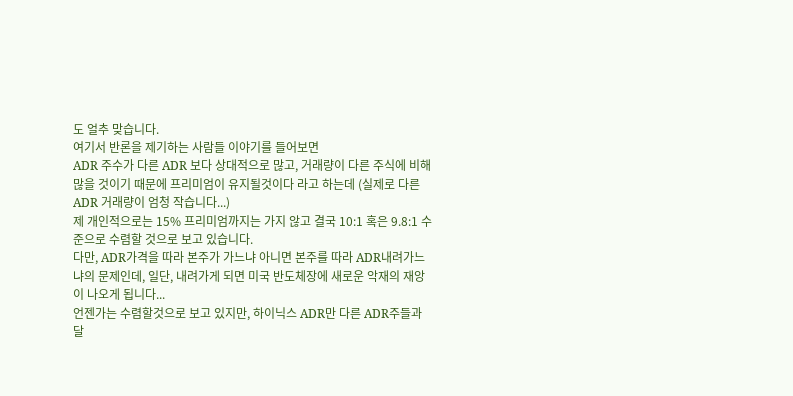도 얼추 맞습니다.
여기서 반론을 제기하는 사람들 이야기를 들어보면
ADR 주수가 다른 ADR 보다 상대적으로 많고, 거래량이 다른 주식에 비해 많을 것이기 때문에 프리미엄이 유지될것이다 라고 하는데 (실제로 다른 ADR 거래량이 엄청 작습니다...)
제 개인적으로는 15% 프리미엄까지는 가지 않고 결국 10:1 혹은 9.8:1 수준으로 수렴할 것으로 보고 있습니다.
다만, ADR가격을 따라 본주가 가느냐 아니면 본주를 따라 ADR내려가느냐의 문제인데, 일단, 내려가게 되면 미국 반도체장에 새로운 악재의 재앙이 나오게 됩니다...
언젠가는 수렴할것으로 보고 있지만, 하이닉스 ADR만 다른 ADR주들과 달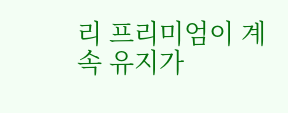리 프리미엄이 계속 유지가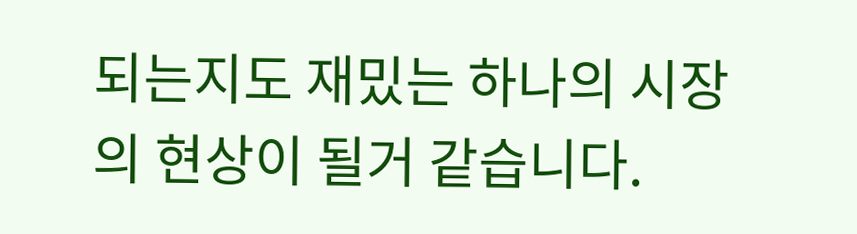되는지도 재밌는 하나의 시장의 현상이 될거 같습니다.